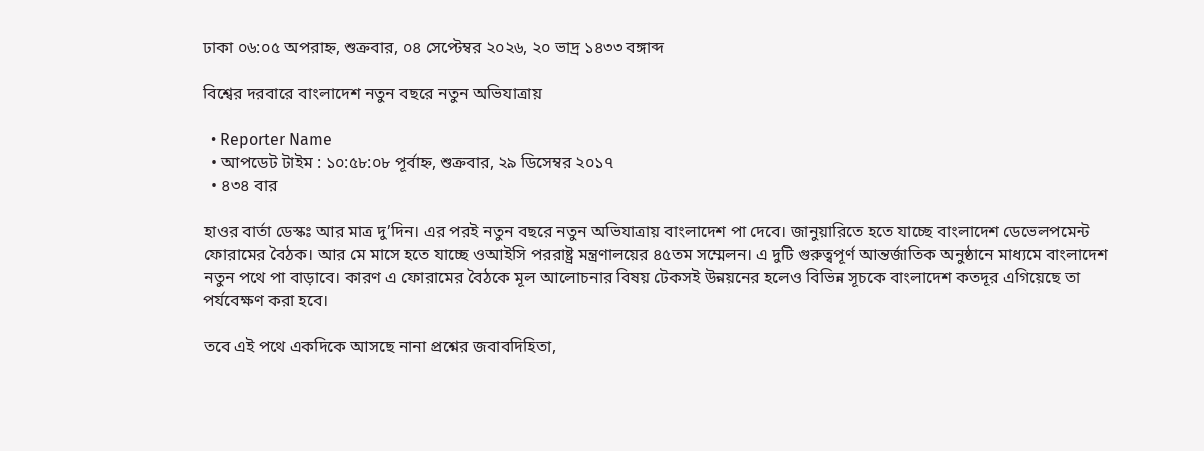ঢাকা ০৬:০৫ অপরাহ্ন, শুক্রবার, ০৪ সেপ্টেম্বর ২০২৬, ২০ ভাদ্র ১৪৩৩ বঙ্গাব্দ

বিশ্বের দরবারে বাংলাদেশ নতুন বছরে নতুন অভিযাত্রায়

  • Reporter Name
  • আপডেট টাইম : ১০:৫৮:০৮ পূর্বাহ্ন, শুক্রবার, ২৯ ডিসেম্বর ২০১৭
  • ৪৩৪ বার

হাওর বার্তা ডেস্কঃ আর মাত্র দু’দিন। এর পরই নতুন বছরে নতুন অভিযাত্রায় বাংলাদেশ পা দেবে। জানুয়ারিতে হতে যাচ্ছে বাংলাদেশ ডেভেলপমেন্ট ফোরামের বৈঠক। আর মে মাসে হতে যাচ্ছে ওআইসি পররাষ্ট্র মন্ত্রণালয়ের ৪৫তম সম্মেলন। এ দুটি গুরুত্বপূর্ণ আন্তর্জাতিক অনুষ্ঠানে মাধ্যমে বাংলাদেশ নতুন পথে পা বাড়াবে। কারণ এ ফোরামের বৈঠকে মূল আলোচনার বিষয় টেকসই উন্নয়নের হলেও বিভিন্ন সূচকে বাংলাদেশ কতদূর এগিয়েছে তা পর্যবেক্ষণ করা হবে।

তবে এই পথে একদিকে আসছে নানা প্রশ্নের জবাবদিহিতা,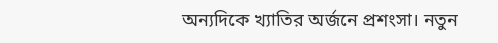অন্যদিকে খ্যাতির অর্জনে প্রশংসা। নতুন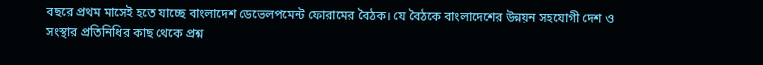বছরে প্রথম মাসেই হতে যাচ্ছে বাংলাদেশ ডেভেলপমেন্ট ফোরামের বৈঠক। যে বৈঠকে বাংলাদেশের উন্নয়ন সহযোগী দেশ ও সংস্থার প্রতিনিধির কাছ থেকে প্রশ্ন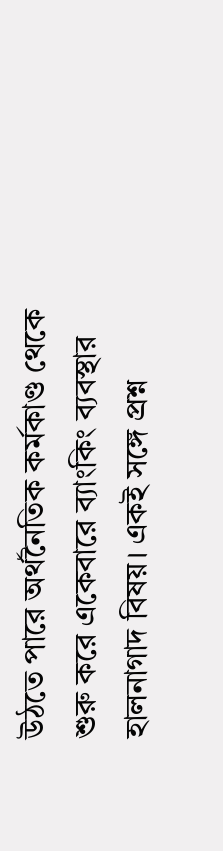উঠতে পারে অর্থনৈতিক কর্মকাণ্ড থেকে শুরু করে একেবারে ব্যাংকিং ব্যবস্থার হালনাগাদ বিষয়। একই সঙ্গে প্রশ্ন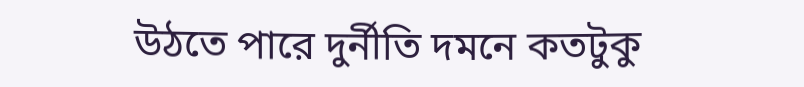উঠতে পারে দুর্নীতি দমনে কতটুকু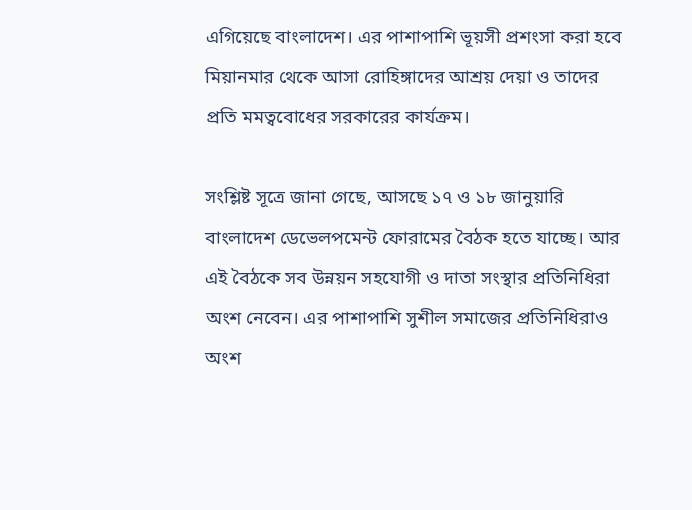এগিয়েছে বাংলাদেশ। এর পাশাপাশি ভূয়সী প্রশংসা করা হবে মিয়ানমার থেকে আসা রোহিঙ্গাদের আশ্রয় দেয়া ও তাদের প্রতি মমত্ববোধের সরকারের কার্যক্রম।

সংশ্লিষ্ট সূত্রে জানা গেছে, আসছে ১৭ ও ১৮ জানুয়ারি বাংলাদেশ ডেভেলপমেন্ট ফোরামের বৈঠক হতে যাচ্ছে। আর এই বৈঠকে সব উন্নয়ন সহযোগী ও দাতা সংস্থার প্রতিনিধিরা অংশ নেবেন। এর পাশাপাশি সুশীল সমাজের প্রতিনিধিরাও অংশ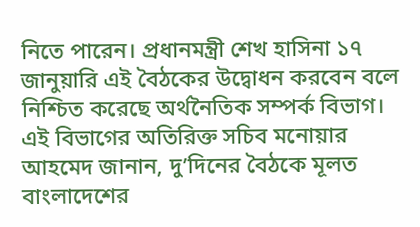নিতে পারেন। প্রধানমন্ত্রী শেখ হাসিনা ১৭ জানুয়ারি এই বৈঠকের উদ্বোধন করবেন বলে নিশ্চিত করেছে অর্থনৈতিক সম্পর্ক বিভাগ। এই বিভাগের অতিরিক্ত সচিব মনোয়ার আহমেদ জানান, দু’দিনের বৈঠকে মূলত বাংলাদেশের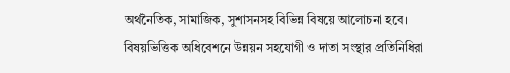অর্থনৈতিক, সামাজিক, সুশাসনসহ বিভিন্ন বিষয়ে আলোচনা হবে। বিষয়ভিত্তিক অধিবেশনে উন্নয়ন সহযোগী ও দাতা সংস্থার প্রতিনিধিরা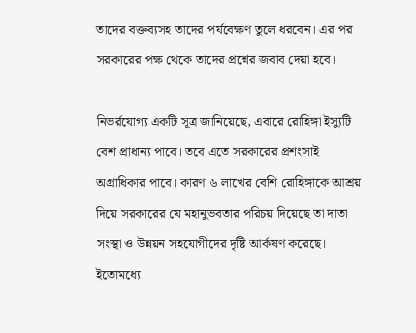তাদের বক্তব্যসহ তাদের পর্যবেক্ষণ তুলে ধরবেন। এর পর সরকারের পক্ষ থেকে তাদের প্রশ্নের জবাব দেয়া হবে।

নিভর্রযোগ্য একটি সূত্র জানিয়েছে, এবারে রোহিঙ্গা ইস্যুটি বেশ প্রাধান্য পাবে। তবে এতে সরকারের প্রশংসাই অগ্রাধিকার পাবে। কারণ ৬ লাখের বেশি রোহিঙ্গাকে আশ্রয় দিয়ে সরকারের যে মহানুভবতার পরিচয় দিয়েছে তা দাতা সংস্থা ও উন্নয়ন সহযোগীদের দৃষ্টি আর্কষণ করেছে। ইতোমধ্যে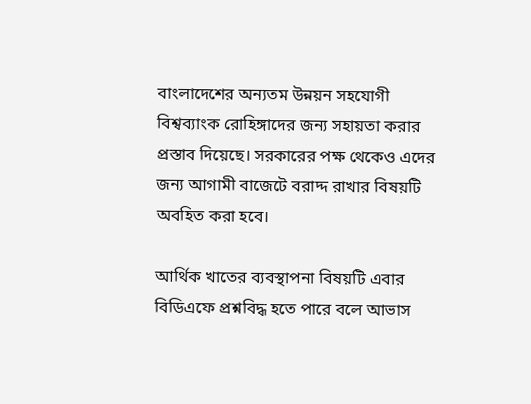বাংলাদেশের অন্যতম উন্নয়ন সহযোগী বিশ্বব্যাংক রোহিঙ্গাদের জন্য সহায়তা করার প্রস্তাব দিয়েছে। সরকারের পক্ষ থেকেও এদের জন্য আগামী বাজেটে বরাদ্দ রাখার বিষয়টি অবহিত করা হবে।

আর্থিক খাতের ব্যবস্থাপনা বিষয়টি এবার বিডিএফে প্রশ্নবিদ্ধ হতে পারে বলে আভাস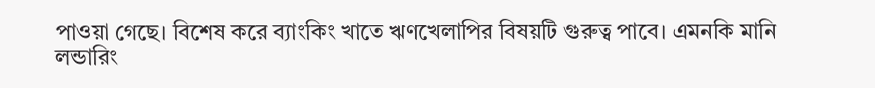পাওয়া গেছে। বিশেষ করে ব্যাংকিং খাতে ঋণখেলাপির বিষয়টি গুরুত্ব পাবে। এমনকি মানি লন্ডারিং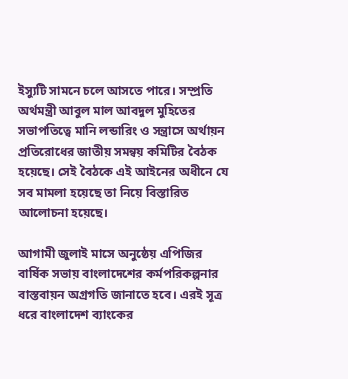ইস্যুটি সামনে চলে আসতে পারে। সম্প্রতি অর্থমন্ত্রী আবুল মাল আবদুল মুহিতের সভাপতিত্বে মানি লন্ডারিং ও সন্ত্রাসে অর্থায়ন প্রতিরোধের জাতীয় সমন্বয় কমিটির বৈঠক হয়েছে। সেই বৈঠকে এই আইনের অধীনে যে সব মামলা হয়েছে তা নিয়ে বিস্তারিত আলোচনা হয়েছে।

আগামী জুলাই মাসে অনুষ্ঠেয় এপিজির বার্ষিক সভায় বাংলাদেশের কর্মপরিকল্পনার বাস্তবায়ন অগ্রগতি জানাতে হবে। এরই সূত্র ধরে বাংলাদেশ ব্যাংকের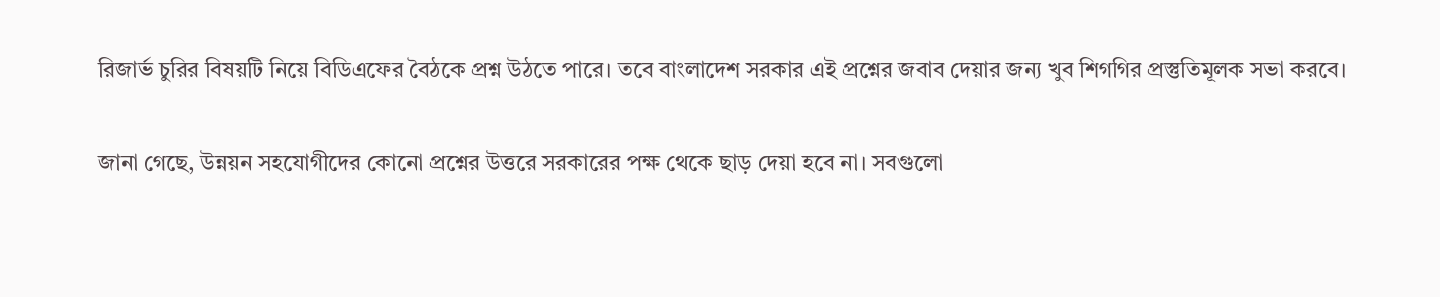রিজার্ভ চুরির বিষয়টি নিয়ে বিডিএফের বৈঠকে প্রশ্ন উঠতে পারে। তবে বাংলাদেশ সরকার এই প্রশ্নের জবাব দেয়ার জন্য খুব শিগগির প্রস্তুতিমূলক সভা করবে।

জানা গেছে, উন্নয়ন সহযোগীদের কোনো প্রশ্নের উত্তরে সরকারের পক্ষ থেকে ছাড় দেয়া হবে না। সবগুলো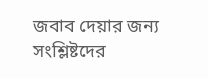জবাব দেয়ার জন্য সংশ্লিষ্টদের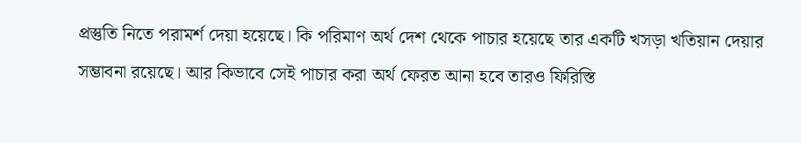প্রস্তুতি নিতে পরামর্শ দেয়া হয়েছে। কি পরিমাণ অর্থ দেশ থেকে পাচার হয়েছে তার একটি খসড়া খতিয়ান দেয়ার সম্ভাবনা রয়েছে। আর কিভাবে সেই পাচার করা অর্থ ফেরত আনা হবে তারও ফিরিস্তি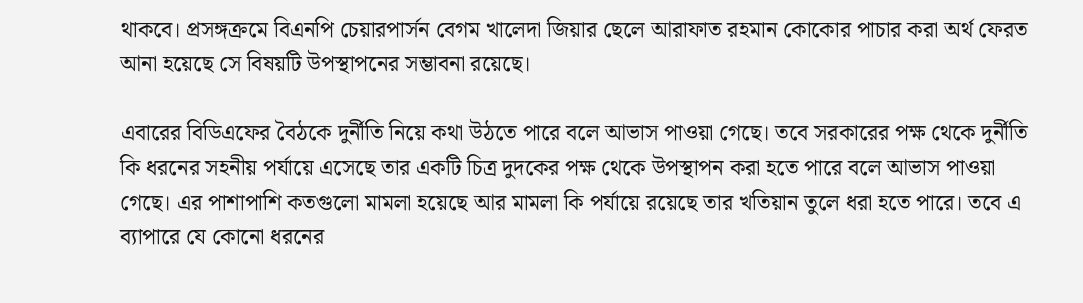থাকবে। প্রসঙ্গক্রমে বিএনপি চেয়ারপার্সন বেগম খালেদা জিয়ার ছেলে আরাফাত রহমান কোকোর পাচার করা অর্থ ফেরত আনা হয়েছে সে বিষয়টি উপস্থাপনের সম্ভাবনা রয়েছে।

এবারের বিডিএফের বৈঠকে দুর্নীতি নিয়ে কথা উঠতে পারে বলে আভাস পাওয়া গেছে। তবে সরকারের পক্ষ থেকে দুর্নীতি কি ধরনের সহনীয় পর্যায়ে এসেছে তার একটি চিত্র দুদকের পক্ষ থেকে উপস্থাপন করা হতে পারে বলে আভাস পাওয়া গেছে। এর পাশাপাশি কতগুলো মামলা হয়েছে আর মামলা কি পর্যায়ে রয়েছে তার খতিয়ান তুলে ধরা হতে পারে। তবে এ ব্যাপারে যে কোনো ধরনের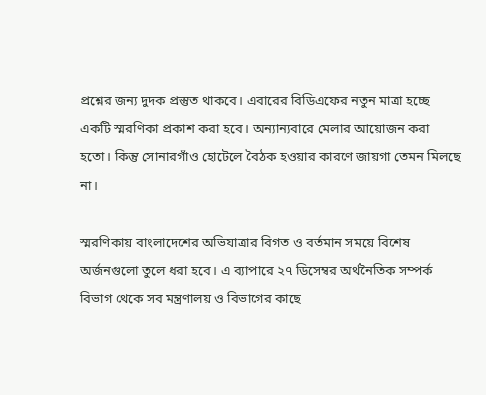প্রশ্নের জন্য দুদক প্রস্তুত থাকবে। এবারের বিডিএফের নতুন মাত্রা হচ্ছে একটি স্মরণিকা প্রকাশ করা হবে। অন্যান্যবারে মেলার আয়োজন করা হতো। কিন্তু সোনারগাঁও হোটেলে বৈঠক হওয়ার কারণে জায়গা তেমন মিলছে না।

স্মরণিকায় বাংলাদেশের অভিযাত্রার বিগত ও বর্তমান সময়ে বিশেষ অর্জনগুলো তুলে ধরা হবে। এ ব্যাপারে ২৭ ডিসেম্বর অর্থনৈতিক সম্পর্ক বিভাগ থেকে সব মন্ত্রণালয় ও বিভাগের কাছে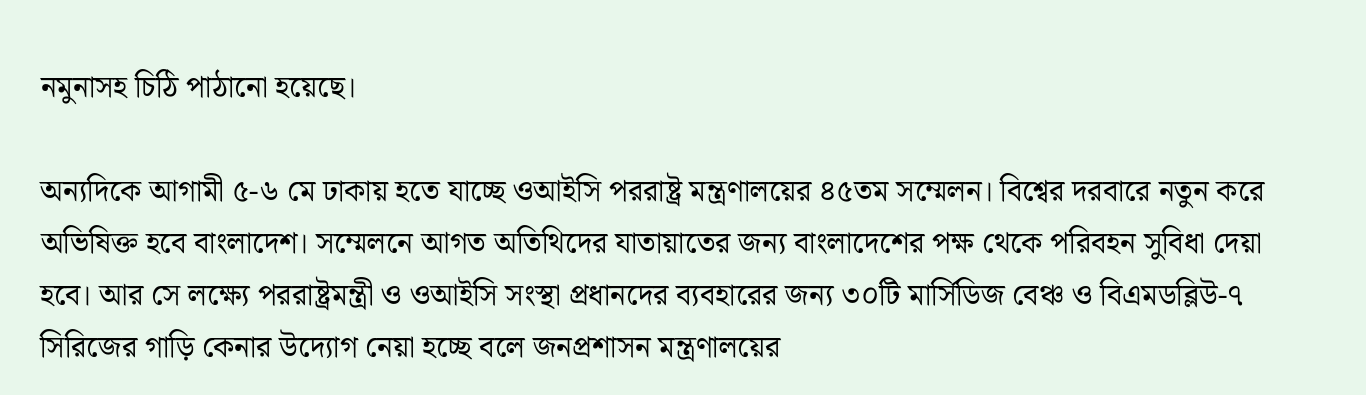নমুনাসহ চিঠি পাঠানো হয়েছে।

অন্যদিকে আগামী ৫-৬ মে ঢাকায় হতে যাচ্ছে ওআইসি পররাষ্ট্র মন্ত্রণালয়ের ৪৫তম সম্মেলন। বিশ্বের দরবারে নতুন করে অভিষিক্ত হবে বাংলাদেশ। সম্মেলনে আগত অতিথিদের যাতায়াতের জন্য বাংলাদেশের পক্ষ থেকে পরিবহন সুবিধা দেয়া হবে। আর সে লক্ষ্যে পররাষ্ট্রমন্ত্রী ও ওআইসি সংস্থা প্রধানদের ব্যবহারের জন্য ৩০টি মার্সিডিজ বেঞ্চ ও বিএমডব্লিউ-৭ সিরিজের গাড়ি কেনার উদ্যোগ নেয়া হচ্ছে বলে জনপ্রশাসন মন্ত্রণালয়ের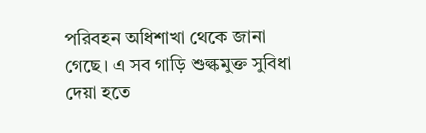পরিবহন অধিশাখা থেকে জানা গেছে। এ সব গাড়ি শুল্কমুক্ত সুবিধা দেয়া হতে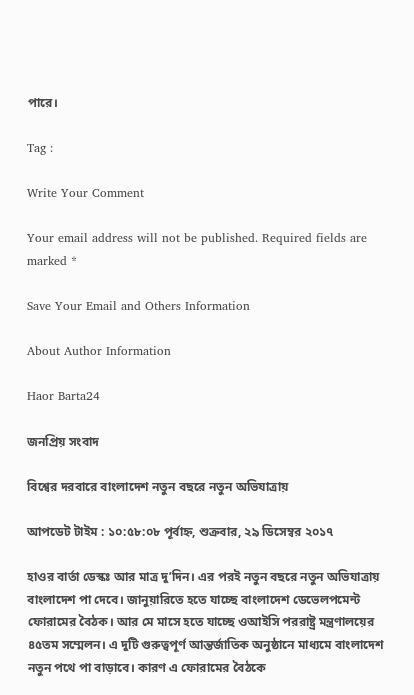পারে।

Tag :

Write Your Comment

Your email address will not be published. Required fields are marked *

Save Your Email and Others Information

About Author Information

Haor Barta24

জনপ্রিয় সংবাদ

বিশ্বের দরবারে বাংলাদেশ নতুন বছরে নতুন অভিযাত্রায়

আপডেট টাইম : ১০:৫৮:০৮ পূর্বাহ্ন, শুক্রবার, ২৯ ডিসেম্বর ২০১৭

হাওর বার্তা ডেস্কঃ আর মাত্র দু’দিন। এর পরই নতুন বছরে নতুন অভিযাত্রায় বাংলাদেশ পা দেবে। জানুয়ারিতে হতে যাচ্ছে বাংলাদেশ ডেভেলপমেন্ট ফোরামের বৈঠক। আর মে মাসে হতে যাচ্ছে ওআইসি পররাষ্ট্র মন্ত্রণালয়ের ৪৫তম সম্মেলন। এ দুটি গুরুত্বপূর্ণ আন্তর্জাতিক অনুষ্ঠানে মাধ্যমে বাংলাদেশ নতুন পথে পা বাড়াবে। কারণ এ ফোরামের বৈঠকে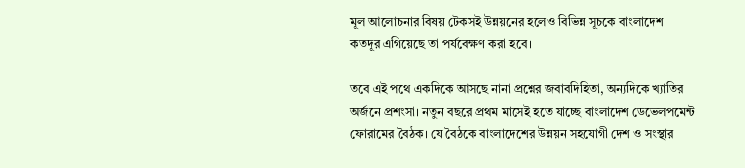মূল আলোচনার বিষয় টেকসই উন্নয়নের হলেও বিভিন্ন সূচকে বাংলাদেশ কতদূর এগিয়েছে তা পর্যবেক্ষণ করা হবে।

তবে এই পথে একদিকে আসছে নানা প্রশ্নের জবাবদিহিতা, অন্যদিকে খ্যাতির অর্জনে প্রশংসা। নতুন বছরে প্রথম মাসেই হতে যাচ্ছে বাংলাদেশ ডেভেলপমেন্ট ফোরামের বৈঠক। যে বৈঠকে বাংলাদেশের উন্নয়ন সহযোগী দেশ ও সংস্থার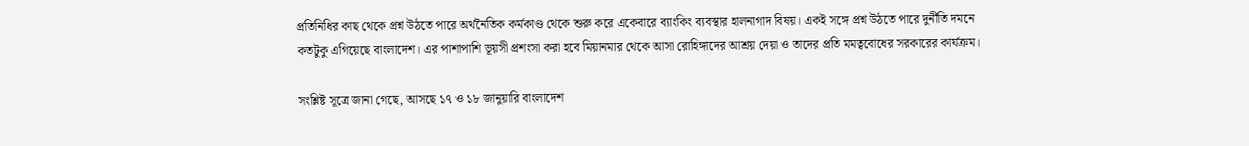প্রতিনিধির কাছ থেকে প্রশ্ন উঠতে পারে অর্থনৈতিক কর্মকাণ্ড থেকে শুরু করে একেবারে ব্যাংকিং ব্যবস্থার হালনাগাদ বিষয়। একই সঙ্গে প্রশ্ন উঠতে পারে দুর্নীতি দমনে কতটুকু এগিয়েছে বাংলাদেশ। এর পাশাপাশি ভূয়সী প্রশংসা করা হবে মিয়ানমার থেকে আসা রোহিঙ্গাদের আশ্রয় দেয়া ও তাদের প্রতি মমত্ববোধের সরকারের কার্যক্রম।

সংশ্লিষ্ট সূত্রে জানা গেছে, আসছে ১৭ ও ১৮ জানুয়ারি বাংলাদেশ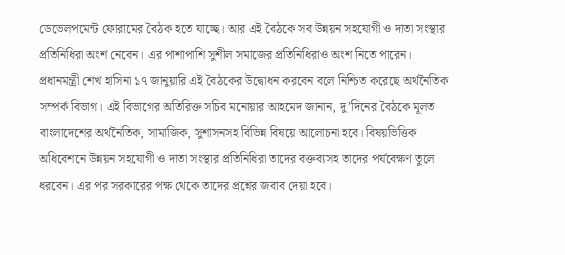ডেভেলপমেন্ট ফোরামের বৈঠক হতে যাচ্ছে। আর এই বৈঠকে সব উন্নয়ন সহযোগী ও দাতা সংস্থার প্রতিনিধিরা অংশ নেবেন। এর পাশাপাশি সুশীল সমাজের প্রতিনিধিরাও অংশ নিতে পারেন। প্রধানমন্ত্রী শেখ হাসিনা ১৭ জানুয়ারি এই বৈঠকের উদ্বোধন করবেন বলে নিশ্চিত করেছে অর্থনৈতিক সম্পর্ক বিভাগ। এই বিভাগের অতিরিক্ত সচিব মনোয়ার আহমেদ জানান, দু’দিনের বৈঠকে মূলত বাংলাদেশের অর্থনৈতিক, সামাজিক, সুশাসনসহ বিভিন্ন বিষয়ে আলোচনা হবে। বিষয়ভিত্তিক অধিবেশনে উন্নয়ন সহযোগী ও দাতা সংস্থার প্রতিনিধিরা তাদের বক্তব্যসহ তাদের পর্যবেক্ষণ তুলে ধরবেন। এর পর সরকারের পক্ষ থেকে তাদের প্রশ্নের জবাব দেয়া হবে।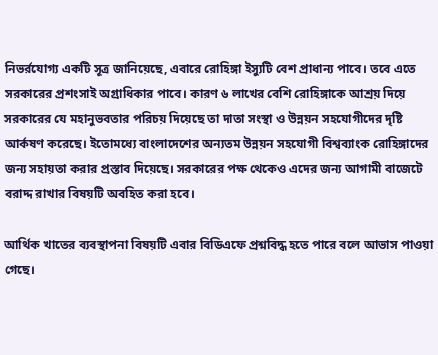নিভর্রযোগ্য একটি সূত্র জানিয়েছে, এবারে রোহিঙ্গা ইস্যুটি বেশ প্রাধান্য পাবে। তবে এতে সরকারের প্রশংসাই অগ্রাধিকার পাবে। কারণ ৬ লাখের বেশি রোহিঙ্গাকে আশ্রয় দিয়ে সরকারের যে মহানুভবতার পরিচয় দিয়েছে তা দাতা সংস্থা ও উন্নয়ন সহযোগীদের দৃষ্টি আর্কষণ করেছে। ইতোমধ্যে বাংলাদেশের অন্যতম উন্নয়ন সহযোগী বিশ্বব্যাংক রোহিঙ্গাদের জন্য সহায়তা করার প্রস্তাব দিয়েছে। সরকারের পক্ষ থেকেও এদের জন্য আগামী বাজেটে বরাদ্দ রাখার বিষয়টি অবহিত করা হবে।

আর্থিক খাতের ব্যবস্থাপনা বিষয়টি এবার বিডিএফে প্রশ্নবিদ্ধ হতে পারে বলে আভাস পাওয়া গেছে।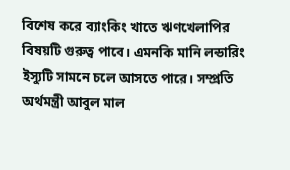বিশেষ করে ব্যাংকিং খাতে ঋণখেলাপির বিষয়টি গুরুত্ব পাবে। এমনকি মানি লন্ডারিং ইস্যুটি সামনে চলে আসতে পারে। সম্প্রতি অর্থমন্ত্রী আবুল মাল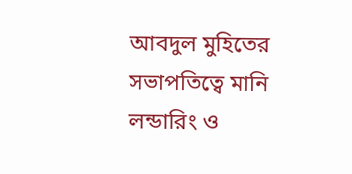আবদুল মুহিতের সভাপতিত্বে মানি লন্ডারিং ও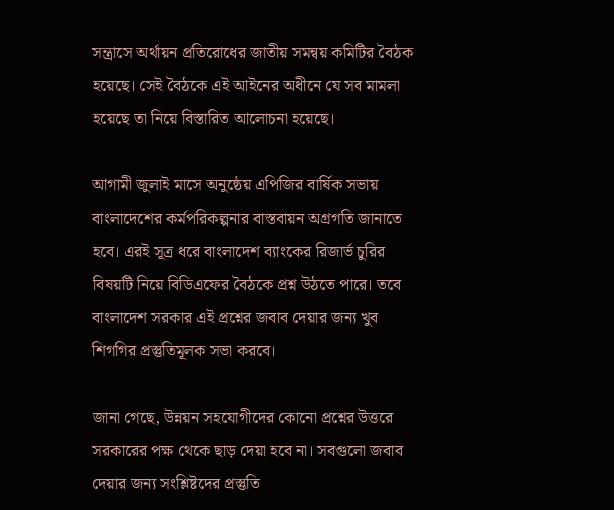সন্ত্রাসে অর্থায়ন প্রতিরোধের জাতীয় সমন্বয় কমিটির বৈঠক হয়েছে। সেই বৈঠকে এই আইনের অধীনে যে সব মামলা হয়েছে তা নিয়ে বিস্তারিত আলোচনা হয়েছে।

আগামী জুলাই মাসে অনুষ্ঠেয় এপিজির বার্ষিক সভায় বাংলাদেশের কর্মপরিকল্পনার বাস্তবায়ন অগ্রগতি জানাতে হবে। এরই সূত্র ধরে বাংলাদেশ ব্যাংকের রিজার্ভ চুরির বিষয়টি নিয়ে বিডিএফের বৈঠকে প্রশ্ন উঠতে পারে। তবে বাংলাদেশ সরকার এই প্রশ্নের জবাব দেয়ার জন্য খুব শিগগির প্রস্তুতিমূলক সভা করবে।

জানা গেছে, উন্নয়ন সহযোগীদের কোনো প্রশ্নের উত্তরে সরকারের পক্ষ থেকে ছাড় দেয়া হবে না। সবগুলো জবাব দেয়ার জন্য সংশ্লিষ্টদের প্রস্তুতি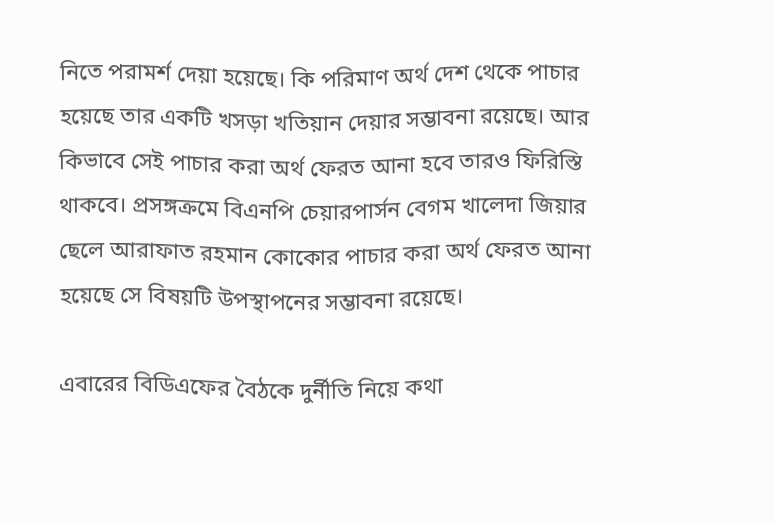নিতে পরামর্শ দেয়া হয়েছে। কি পরিমাণ অর্থ দেশ থেকে পাচার হয়েছে তার একটি খসড়া খতিয়ান দেয়ার সম্ভাবনা রয়েছে। আর কিভাবে সেই পাচার করা অর্থ ফেরত আনা হবে তারও ফিরিস্তি থাকবে। প্রসঙ্গক্রমে বিএনপি চেয়ারপার্সন বেগম খালেদা জিয়ার ছেলে আরাফাত রহমান কোকোর পাচার করা অর্থ ফেরত আনা হয়েছে সে বিষয়টি উপস্থাপনের সম্ভাবনা রয়েছে।

এবারের বিডিএফের বৈঠকে দুর্নীতি নিয়ে কথা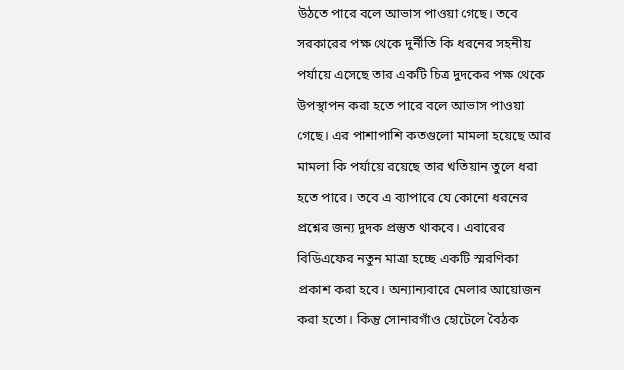উঠতে পারে বলে আভাস পাওয়া গেছে। তবে সরকারের পক্ষ থেকে দুর্নীতি কি ধরনের সহনীয় পর্যায়ে এসেছে তার একটি চিত্র দুদকের পক্ষ থেকে উপস্থাপন করা হতে পারে বলে আভাস পাওয়া গেছে। এর পাশাপাশি কতগুলো মামলা হয়েছে আর মামলা কি পর্যায়ে রয়েছে তার খতিয়ান তুলে ধরা হতে পারে। তবে এ ব্যাপারে যে কোনো ধরনের প্রশ্নের জন্য দুদক প্রস্তুত থাকবে। এবারের বিডিএফের নতুন মাত্রা হচ্ছে একটি স্মরণিকা প্রকাশ করা হবে। অন্যান্যবারে মেলার আয়োজন করা হতো। কিন্তু সোনারগাঁও হোটেলে বৈঠক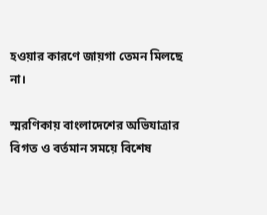হওয়ার কারণে জায়গা তেমন মিলছে না।

স্মরণিকায় বাংলাদেশের অভিযাত্রার বিগত ও বর্তমান সময়ে বিশেষ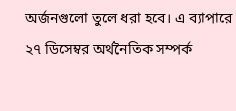অর্জনগুলো তুলে ধরা হবে। এ ব্যাপারে ২৭ ডিসেম্বর অর্থনৈতিক সম্পর্ক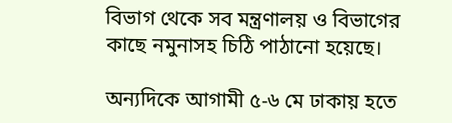বিভাগ থেকে সব মন্ত্রণালয় ও বিভাগের কাছে নমুনাসহ চিঠি পাঠানো হয়েছে।

অন্যদিকে আগামী ৫-৬ মে ঢাকায় হতে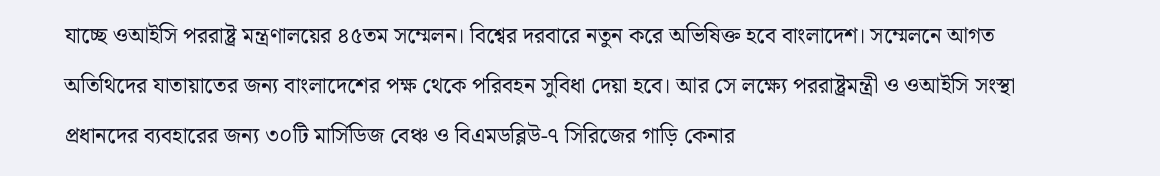যাচ্ছে ওআইসি পররাষ্ট্র মন্ত্রণালয়ের ৪৫তম সম্মেলন। বিশ্বের দরবারে নতুন করে অভিষিক্ত হবে বাংলাদেশ। সম্মেলনে আগত অতিথিদের যাতায়াতের জন্য বাংলাদেশের পক্ষ থেকে পরিবহন সুবিধা দেয়া হবে। আর সে লক্ষ্যে পররাষ্ট্রমন্ত্রী ও ওআইসি সংস্থা প্রধানদের ব্যবহারের জন্য ৩০টি মার্সিডিজ বেঞ্চ ও বিএমডব্লিউ-৭ সিরিজের গাড়ি কেনার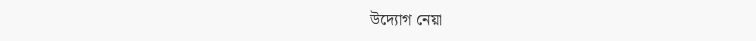উদ্যোগ নেয়া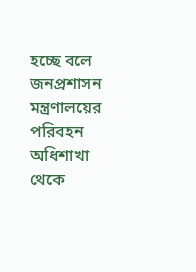হচ্ছে বলে জনপ্রশাসন মন্ত্রণালয়ের পরিবহন অধিশাখা থেকে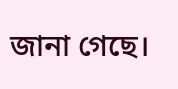জানা গেছে।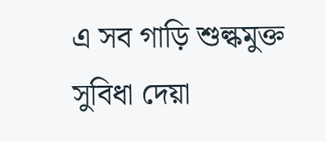এ সব গাড়ি শুল্কমুক্ত সুবিধা দেয়া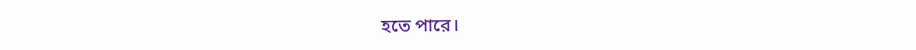হতে পারে।